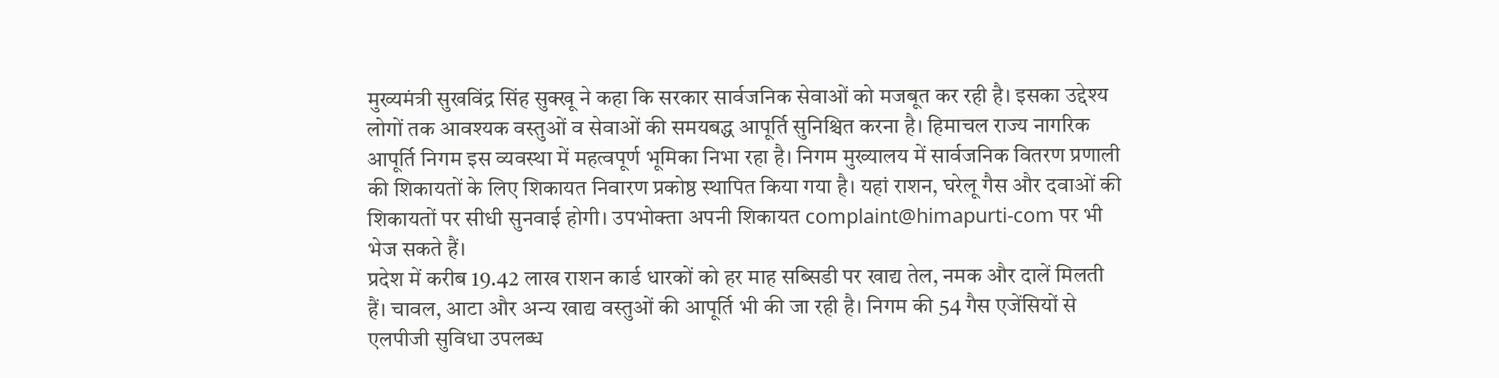मुख्यमंत्री सुखविंद्र सिंह सुक्खू ने कहा कि सरकार सार्वजनिक सेवाओं को मजबूत कर रही है। इसका उद्देश्य लोगों तक आवश्यक वस्तुओं व सेवाओं की समयबद्ध आपूर्ति सुनिश्चित करना है। हिमाचल राज्य नागरिक आपूर्ति निगम इस व्यवस्था में महत्वपूर्ण भूमिका निभा रहा है। निगम मुख्यालय में सार्वजनिक वितरण प्रणाली की शिकायतों के लिए शिकायत निवारण प्रकोष्ठ स्थापित किया गया है। यहां राशन, घरेलू गैस और दवाओं की शिकायतों पर सीधी सुनवाई होगी। उपभोक्ता अपनी शिकायत complaint@himapurti-com पर भी भेज सकते हैं।
प्रदेश में करीब 19.42 लाख राशन कार्ड धारकों को हर माह सब्सिडी पर खाद्य तेल, नमक और दालें मिलती हैं। चावल, आटा और अन्य खाद्य वस्तुओं की आपूर्ति भी की जा रही है। निगम की 54 गैस एजेंसियों से एलपीजी सुविधा उपलब्ध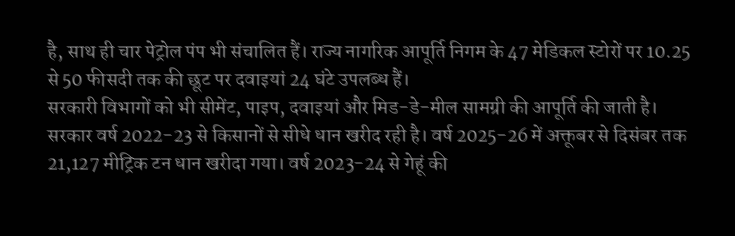है, साथ ही चार पेट्रोल पंप भी संचालित हैं। राज्य नागरिक आपूर्ति निगम के 47 मेडिकल स्टोरों पर 10.25 से 50 फीसदी तक की छूट पर दवाइयां 24 घंटे उपलब्ध हैं।
सरकारी विभागों को भी सीमेंट, पाइप, दवाइयां और मिड-डे-मील सामग्री की आपूर्ति की जाती है। सरकार वर्ष 2022-23 से किसानों से सीधे धान खरीद रही है। वर्ष 2025-26 में अक्तूबर से दिसंबर तक 21,127 मीट्रिक टन धान खरीदा गया। वर्ष 2023-24 से गेहूं की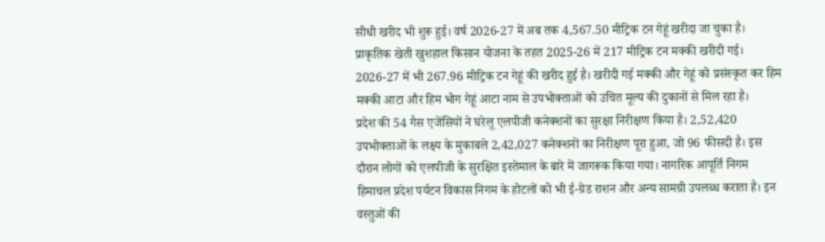सीधी खरीद भी शुरू हुई। वर्ष 2026-27 में अब तक 4,567.50 मीट्रिक टन गेहूं खरीदा जा चुका है। प्राकृतिक खेती खुशहाल किसान योजना के तहत 2025-26 में 217 मीट्रिक टन मक्की खरीदी गई। 2026-27 में भी 267.96 मीट्रिक टन गेहूं की खरीद हुई है। खरीदी गई मक्की और गेहूं को प्रसंस्कृत कर हिम मक्की आटा और हिम भोग गेहूं आटा नाम से उपभोक्ताओं को उचित मूल्य की दुकानों से मिल रहा है।
प्रदेश की 54 गैस एजेंसियों ने घरेलू एलपीजी कनेक्शनों का सुरक्षा निरीक्षण किया है। 2,52,420 उपभोक्ताओं के लक्ष्य के मुकाबले 2,42,027 कनेक्शनों का निरीक्षण पूरा हुआ, जो 96 फीसदी है। इस दौरान लोगों को एलपीजी के सुरक्षित इस्तेमाल के बारे में जागरूक किया गया। नागरिक आपूर्ति निगम हिमाचल प्रदेश पर्यटन विकास निगम के होटलों को भी ई-ग्रेड राशन और अन्य सामग्री उपलब्ध कराता है। इन वस्तुओं की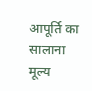आपूर्ति का सालाना मूल्य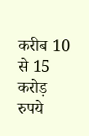करीब 10 से 15 करोड़ रुपये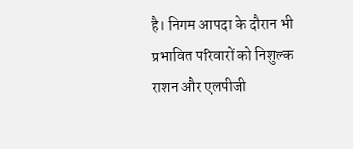है। निगम आपदा के दौरान भी प्रभावित परिवारों को निशुल्क राशन और एलपीजी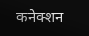कनेक्शन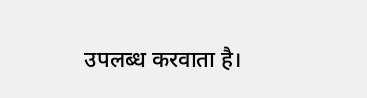उपलब्ध करवाता है।